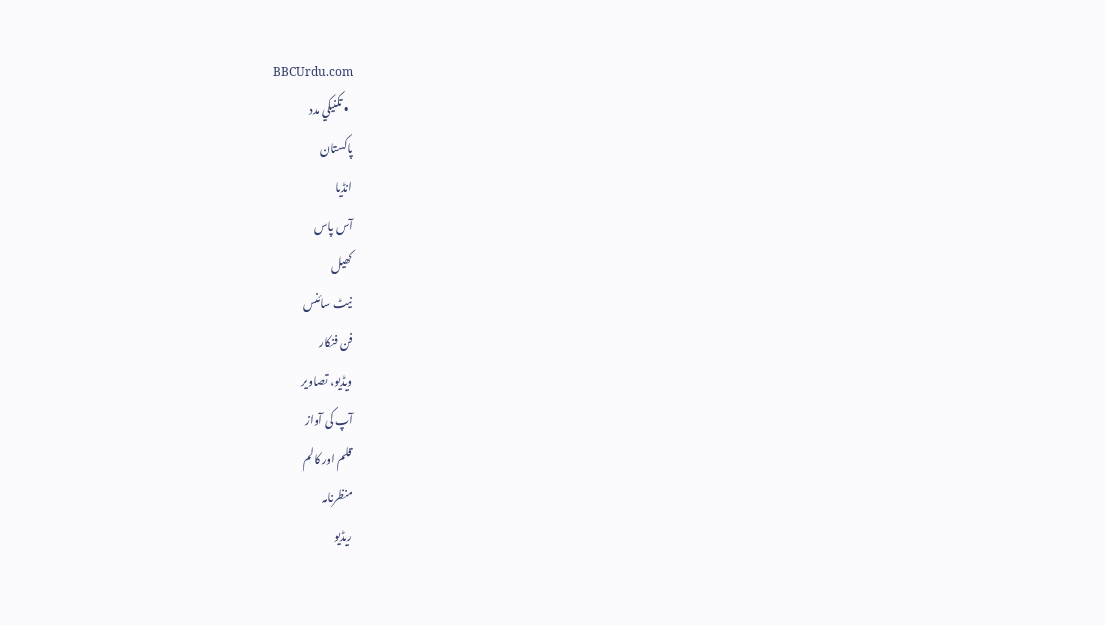BBCUrdu.com
  • تکنيکي مدد
پاکستان
انڈیا
آس پاس
کھیل
نیٹ سائنس
فن فنکار
ویڈیو، تصاویر
آپ کی آواز
قلم اور کالم
منظرنامہ
ریڈیو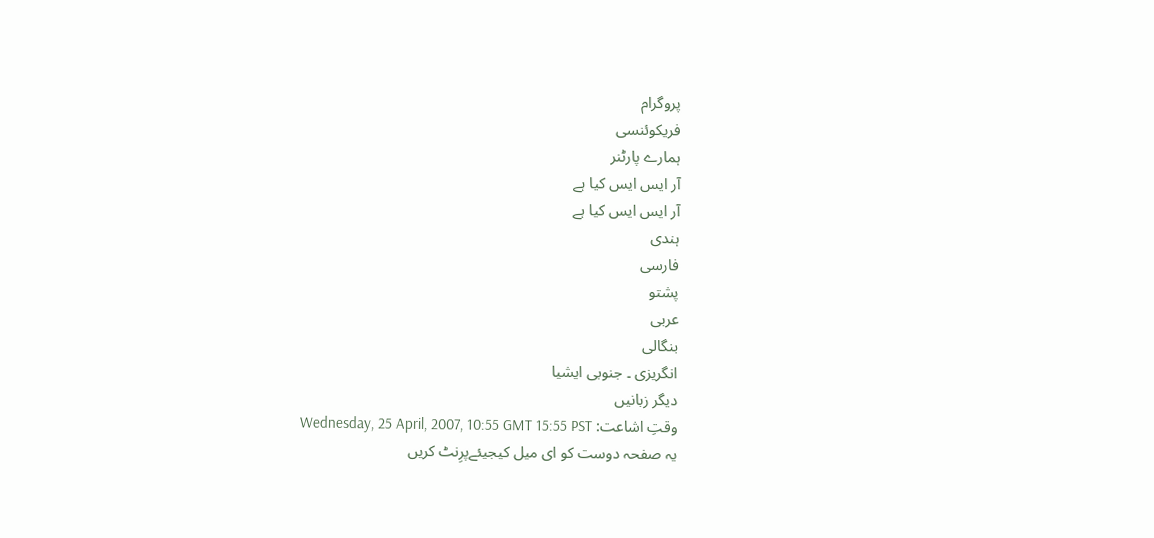پروگرام
فریکوئنسی
ہمارے پارٹنر
آر ایس ایس کیا ہے
آر ایس ایس کیا ہے
ہندی
فارسی
پشتو
عربی
بنگالی
انگریزی ۔ جنوبی ایشیا
دیگر زبانیں
وقتِ اشاعت: Wednesday, 25 April, 2007, 10:55 GMT 15:55 PST
یہ صفحہ دوست کو ای میل کیجیئےپرِنٹ کریں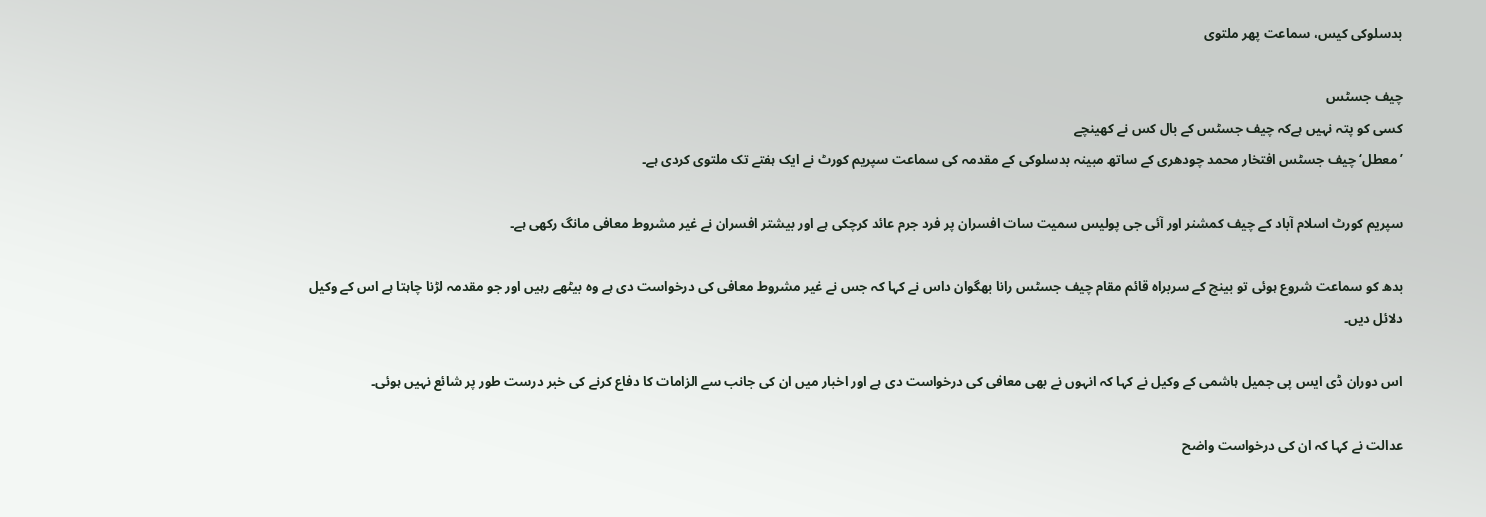بدسلوکی کیس، سماعت پھر ملتوی

چیف جسٹس
کسی کو پتہ نہیں ہےکہ چیف جسٹس کے بال کس نے کھینچے
’معطل‘ چیف جسٹس افتخار محمد چودھری کے ساتھ مبینہ بدسلوکی کے مقدمہ کی سماعت سپریم کورٹ نے ایک ہفتے تک ملتوی کردی ہے۔

سپریم کورٹ اسلام آباد کے چیف کمشنر اور آئی جی پولیس سمیت سات افسران پر فرد جرم عائد کرچکی ہے اور بیشتر افسران نے غیر مشروط معافی مانگ رکھی ہے۔

بدھ کو سماعت شروع ہوئی تو بینچ کے سربراہ قائم مقام چیف جسٹس رانا بھگوان داس نے کہا کہ جس نے غیر مشروط معافی کی درخواست دی ہے وہ بیٹھے رہیں اور جو مقدمہ لڑنا چاہتا ہے اس کے وکیل دلائل دیں۔

اس دوران ڈی ایس پی جمیل ہاشمی کے وکیل نے کہا کہ انہوں نے بھی معافی کی درخواست دی ہے اور اخبار میں ان کی جانب سے الزامات کا دفاع کرنے کی خبر درست طور پر شائع نہیں ہوئی۔

عدالت نے کہا کہ ان کی درخواست واضح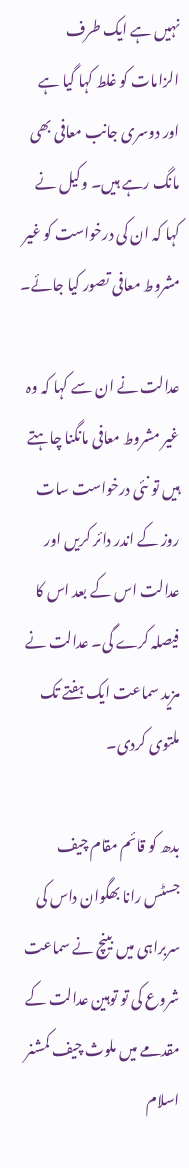نہیں ہے ایک طرف الزامات کو غلط کہا گیا ہے اور دوسری جانب معافی بھی مانگ رہے ہیں۔ وکیل نے کہا کہ ان کی درخواست کو غیر مشروط معافی تصور کیا جائے۔

عدالت نے ان سے کہا کہ وہ غیر مشروط معافی مانگنا چاہتے ہیں تو نئی درخواست سات روز کے اندر دائر کریں اور عدالت اس کے بعد اس کا فیصلہ کرے گی۔ عدالت نے مزید سماعت ایک ہفتے تک ملتوی کردی۔

بدھ کو قائم مقام چیف جسٹس رانا بھگوان داس کی سربراہی میں بینچ نے سماعت شروع کی تو توہین عدالت کے مقدمے میں ملوث چیف کمشنر اسلام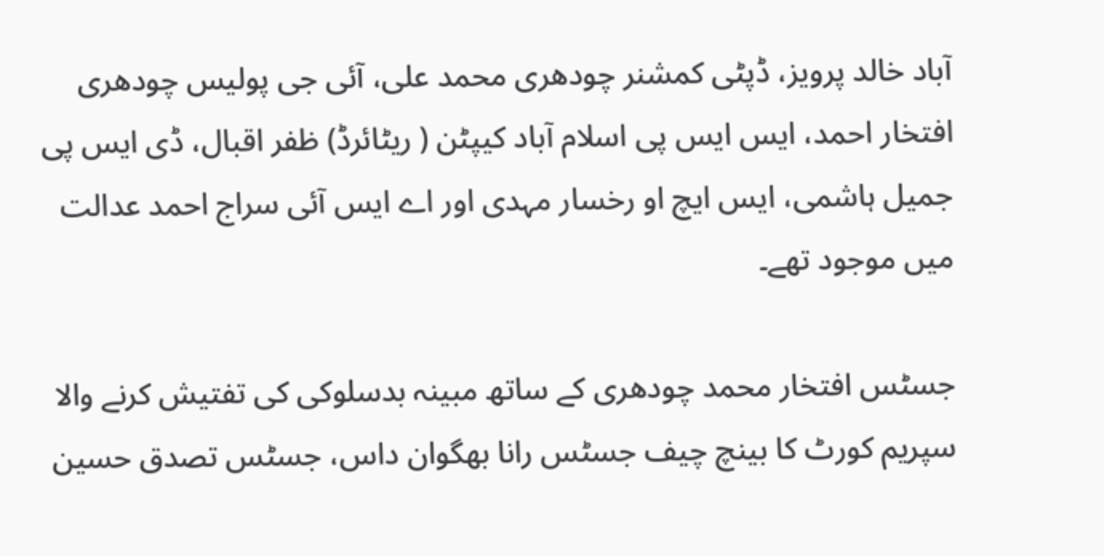آباد خالد پرویز، ڈپٹی کمشنر چودھری محمد علی، آئی جی پولیس چودھری افتخار احمد، ایس ایس پی اسلام آباد کیپٹن ( ریٹائرڈ) ظفر اقبال، ڈی ایس پی جمیل ہاشمی، ایس ایچ او رخسار مہدی اور اے ایس آئی سراج احمد عدالت میں موجود تھے۔

جسٹس افتخار محمد چودھری کے ساتھ مبینہ بدسلوکی کی تفتیش کرنے والا سپریم کورٹ کا بینچ چیف جسٹس رانا بھگوان داس، جسٹس تصدق حسین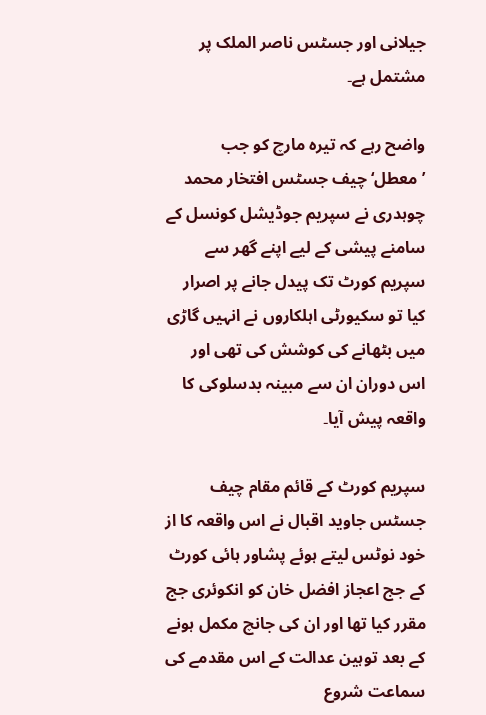جیلانی اور جسٹس ناصر الملک پر مشتمل ہے۔

واضح رہے کہ تیرہ مارچ کو جب ’معطل‘ چیف جسٹس افتخار محمد چوہدری نے سپریم جوڈیشل کونسل کے سامنے پیشی کے لیے اپنے گھر سے سپریم کورٹ تک پیدل جانے پر اصرار کیا تو سکیورٹی اہلکاروں نے انہیں گاڑی میں بٹھانے کی کوشش کی تھی اور اس دوران ان سے مبینہ بدسلوکی کا واقعہ پیش آیا۔

سپریم کورٹ کے قائم مقام چیف جسٹس جاوید اقبال نے اس واقعہ کا از خود نوٹس لیتے ہوئے پشاور ہائی کورٹ کے جج اعجاز افضل خان کو انکوئری جج مقرر کیا تھا اور ان کی جانچ مکمل ہونے کے بعد توہین عدالت کے اس مقدمے کی سماعت شروع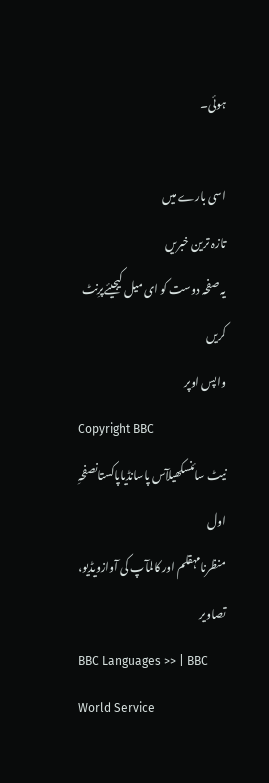ہوئی۔

اسی بارے میں
تازہ ترین خبریں
یہ صفحہ دوست کو ای میل کیجیئےپرِنٹ کریں
واپس اوپر
Copyright BBC
نیٹ سائنسکھیلآس پاسانڈیاپاکستانصفحہِ اول
منظرنامہقلم اور کالمآپ کی آوازویڈیو، تصاویر
BBC Languages >> | BBC World Service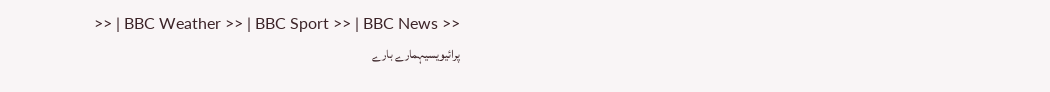>> | BBC Weather >> | BBC Sport >> | BBC News >>
پرائیویسیہمارے بارے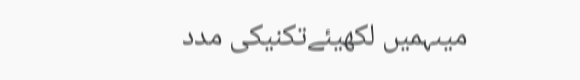میںہمیں لکھیئےتکنیکی مدد